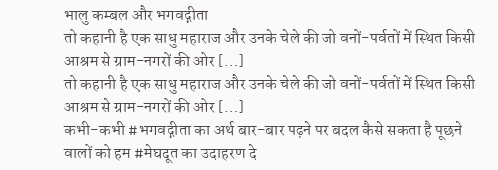भालु कम्बल और भगवद्गीता
तो कहानी है एक साधु महाराज और उनके चेले की जो वनों-पर्वतों में स्थित किसी आश्रम से ग्राम-नगरों की ओर […]
तो कहानी है एक साधु महाराज और उनके चेले की जो वनों-पर्वतों में स्थित किसी आश्रम से ग्राम-नगरों की ओर […]
कभी-कभी #भगवद्गीता का अर्थ बार-बार पढ़ने पर बदल कैसे सकता है पूछने वालों को हम #मेघदूत का उदाहरण दे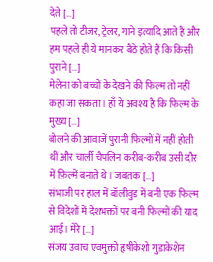देते […]
पहले तो टीजर, ट्रेलर, गाने इत्यादि आते हैं और हम पहले ही ये मानकर बैठे होते हैं कि किसी पुराने […]
मेलेना को बच्चों के देखने की फिल्म तो नहीं कहा जा सकता। हाँ ये अवश्य है कि फिल्म के मुख्य […]
बोलने की आवाजें पुरानी फिल्मों में नहीं होती थीं और चार्ली चैपलिन करीब-करीब उसी दौर में फ़िल्में बनाते थे। जबतक […]
संभाजी पर हाल में बॉलीवुड में बनी एक फिल्म से विदेशों में देशभक्तों पर बनी फिल्मों की याद आई। मेरे […]
संजय उवाच एवमुक्तो हृषीकेशो गुडाकेशेन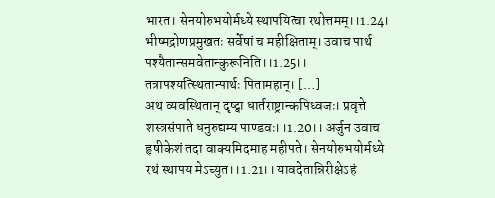भारत। सेनयोरुभयोर्मध्ये स्थापयित्वा रथोत्तमम्।।1.24। भीष्मद्रोणप्रमुखतः सर्वेषां च महीक्षिताम्। उवाच पार्थ पश्यैतान्समवेतान्कुरूनिति।।1.25।। तत्रापश्यत्स्थितान्पार्थः पितामहान्। […]
अथ व्यवस्थितान् दृष्ट्वा धार्तराष्ट्रान्कपिध्वजः। प्रवृत्ते शस्त्रसंपाते धनुरुद्यम्य पाण्डवः।।1.20।। अर्जुन उवाच हृषीकेशं तदा वाक्यमिदमाह महीपते। सेनयोरुभयोर्मध्ये रथं स्थापय मेऽच्युत।।1.21।। यावदेतान्निरीक्षेऽहं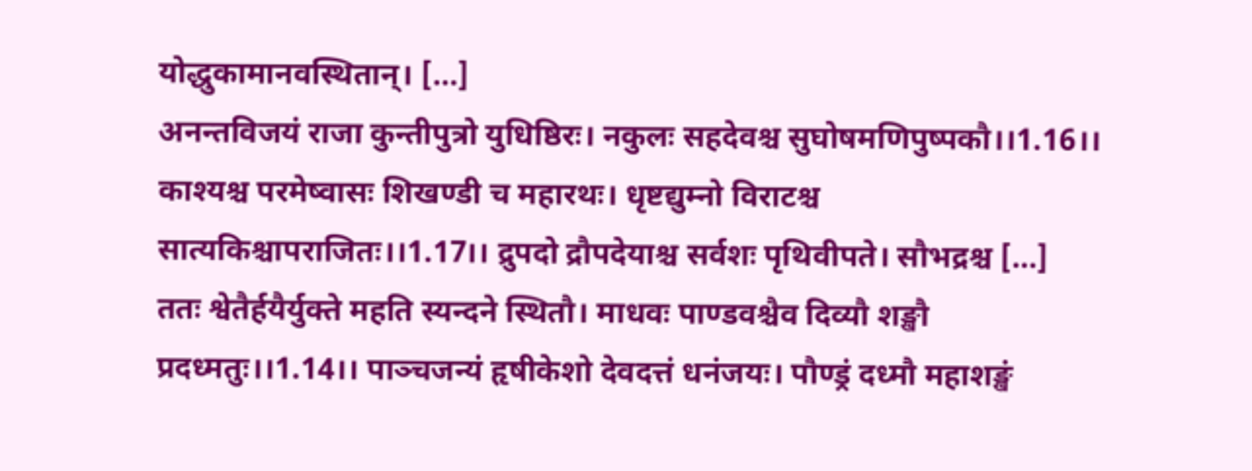योद्धुकामानवस्थितान्। […]
अनन्तविजयं राजा कुन्तीपुत्रो युधिष्ठिरः। नकुलः सहदेवश्च सुघोषमणिपुष्पकौ।।1.16।। काश्यश्च परमेष्वासः शिखण्डी च महारथः। धृष्टद्युम्नो विराटश्च सात्यकिश्चापराजितः।।1.17।। द्रुपदो द्रौपदेयाश्च सर्वशः पृथिवीपते। सौभद्रश्च […]
ततः श्वेतैर्हयैर्युक्ते महति स्यन्दने स्थितौ। माधवः पाण्डवश्चैव दिव्यौ शङ्खौ प्रदध्मतुः।।1.14।। पाञ्चजन्यं हृषीकेशो देवदत्तं धनंजयः। पौण्ड्रं दध्मौ महाशङ्खं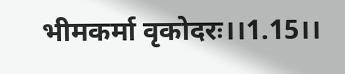भीमकर्मा वृकोदरः।।1.15।।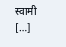स्वामी […]